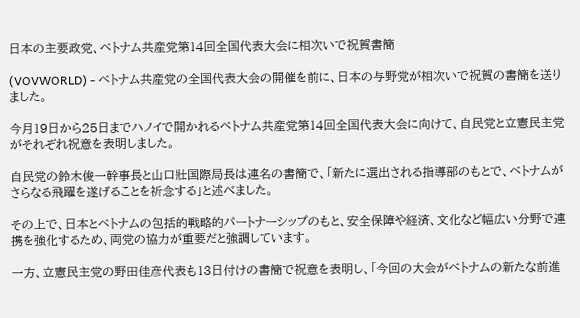日本の主要政党、ベトナム共産党第14回全国代表大会に相次いで祝賀書簡

(VOVWORLD) - ベトナム共産党の全国代表大会の開催を前に、日本の与野党が相次いで祝賀の書簡を送りました。

今月19日から25日までハノイで開かれるベトナム共産党第14回全国代表大会に向けて、自民党と立憲民主党がそれぞれ祝意を表明しました。

自民党の鈴木俊一幹事長と山口壯国際局長は連名の書簡で、「新たに選出される指導部のもとで、ベトナムがさらなる飛躍を遂げることを祈念する」と述べました。

その上で、日本とベトナムの包括的戦略的パートナーシップのもと、安全保障や経済、文化など幅広い分野で連携を強化するため、両党の協力が重要だと強調しています。

一方、立憲民主党の野田佳彦代表も13日付けの書簡で祝意を表明し、「今回の大会がベトナムの新たな前進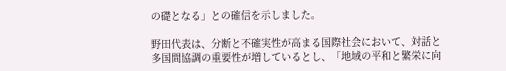の礎となる」との確信を示しました。

野田代表は、分断と不確実性が高まる国際社会において、対話と多国間協調の重要性が増しているとし、「地域の平和と繁栄に向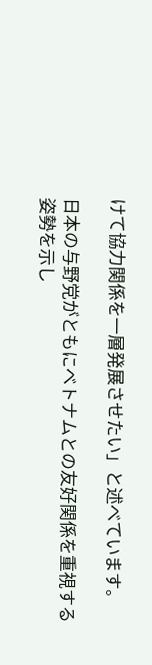けて協力関係を一層発展させたい」と述べています。

日本の与野党がともにベトナムとの友好関係を重視する姿勢を示し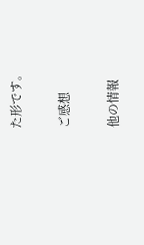た形です。

ご感想

他の情報